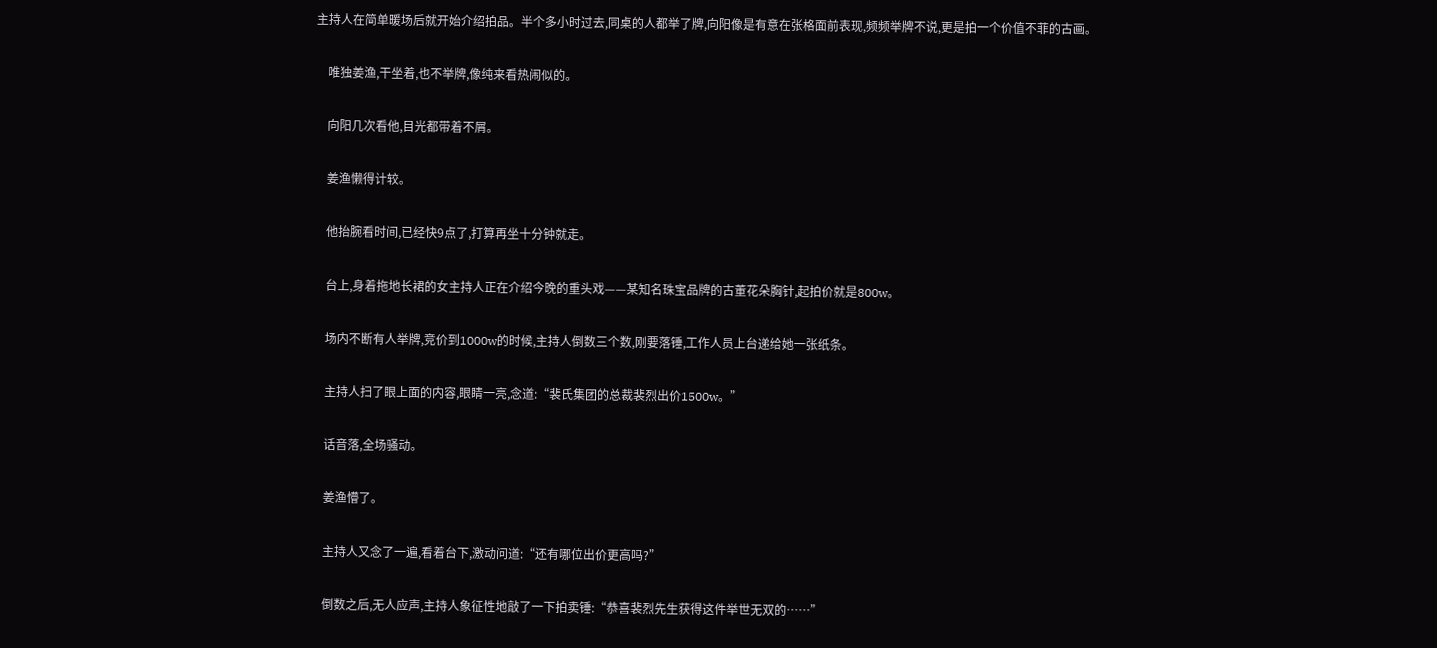主持人在简单暖场后就开始介绍拍品。半个多小时过去,同桌的人都举了牌,向阳像是有意在张格面前表现,频频举牌不说,更是拍一个价值不菲的古画。

    唯独姜渔,干坐着,也不举牌,像纯来看热闹似的。

    向阳几次看他,目光都带着不屑。

    姜渔懒得计较。

    他抬腕看时间,已经快9点了,打算再坐十分钟就走。

    台上,身着拖地长裙的女主持人正在介绍今晚的重头戏——某知名珠宝品牌的古董花朵胸针,起拍价就是800w。

    场内不断有人举牌,竞价到1000w的时候,主持人倒数三个数,刚要落锤,工作人员上台递给她一张纸条。

    主持人扫了眼上面的内容,眼睛一亮,念道:“裴氏集团的总裁裴烈出价1500w。”

    话音落,全场骚动。

    姜渔懵了。

    主持人又念了一遍,看着台下,激动问道:“还有哪位出价更高吗?”

    倒数之后,无人应声,主持人象征性地敲了一下拍卖锤:“恭喜裴烈先生获得这件举世无双的……”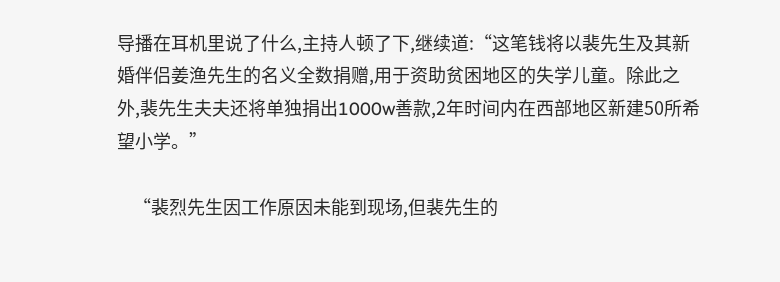导播在耳机里说了什么,主持人顿了下,继续道:“这笔钱将以裴先生及其新婚伴侣姜渔先生的名义全数捐赠,用于资助贫困地区的失学儿童。除此之外,裴先生夫夫还将单独捐出1000w善款,2年时间内在西部地区新建50所希望小学。”

    “裴烈先生因工作原因未能到现场,但裴先生的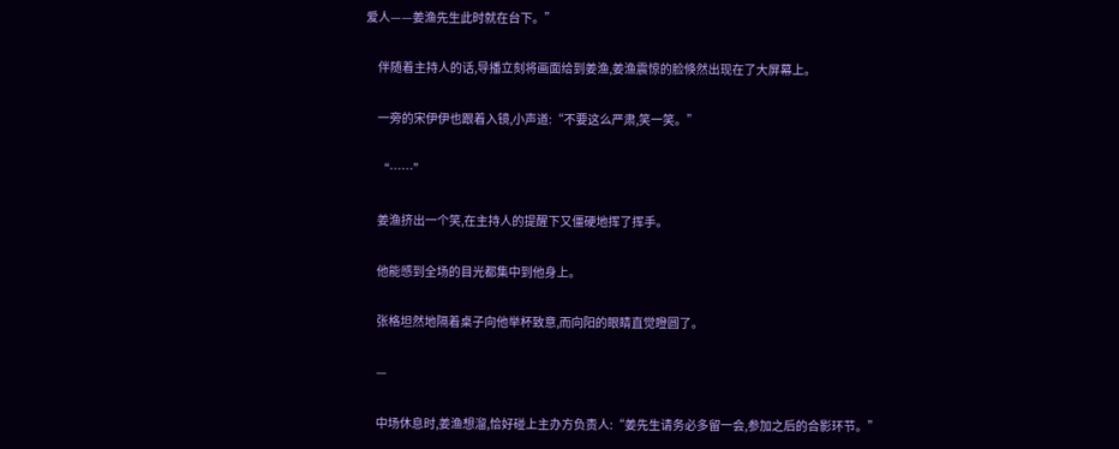爱人——姜渔先生此时就在台下。”

    伴随着主持人的话,导播立刻将画面给到姜渔,姜渔震惊的脸倏然出现在了大屏幕上。

    一旁的宋伊伊也跟着入镜,小声道:“不要这么严肃,笑一笑。”

    “……”

    姜渔挤出一个笑,在主持人的提醒下又僵硬地挥了挥手。

    他能感到全场的目光都集中到他身上。

    张格坦然地隔着桌子向他举杯致意,而向阳的眼睛直觉瞪圆了。

    —

    中场休息时,姜渔想溜,恰好碰上主办方负责人:“姜先生请务必多留一会,参加之后的合影环节。”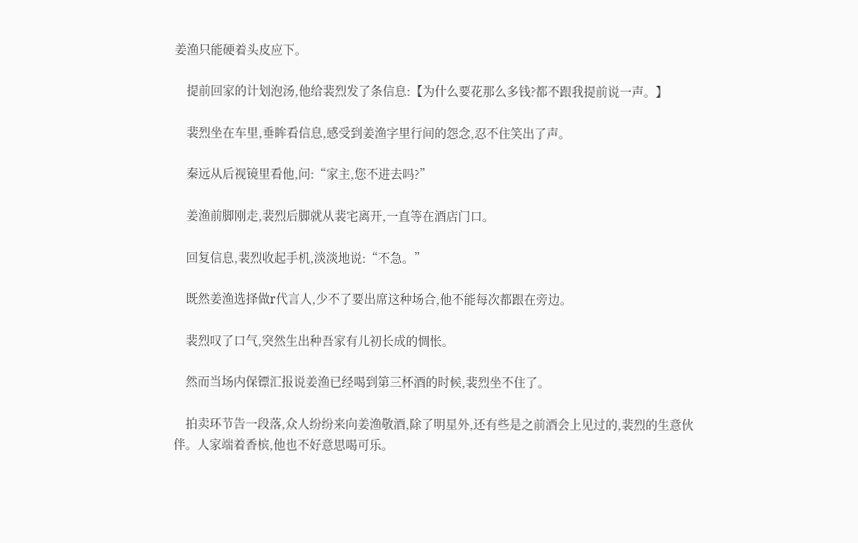姜渔只能硬着头皮应下。

    提前回家的计划泡汤,他给裴烈发了条信息:【为什么要花那么多钱?都不跟我提前说一声。】

    裴烈坐在车里,垂眸看信息,感受到姜渔字里行间的怨念,忍不住笑出了声。

    秦远从后视镜里看他,问:“家主,您不进去吗?”

    姜渔前脚刚走,裴烈后脚就从裴宅离开,一直等在酒店门口。

    回复信息,裴烈收起手机,淡淡地说:“不急。”

    既然姜渔选择做r代言人,少不了要出席这种场合,他不能每次都跟在旁边。

    裴烈叹了口气,突然生出种吾家有儿初长成的惆怅。

    然而当场内保镖汇报说姜渔已经喝到第三杯酒的时候,裴烈坐不住了。

    拍卖环节告一段落,众人纷纷来向姜渔敬酒,除了明星外,还有些是之前酒会上见过的,裴烈的生意伙伴。人家端着香槟,他也不好意思喝可乐。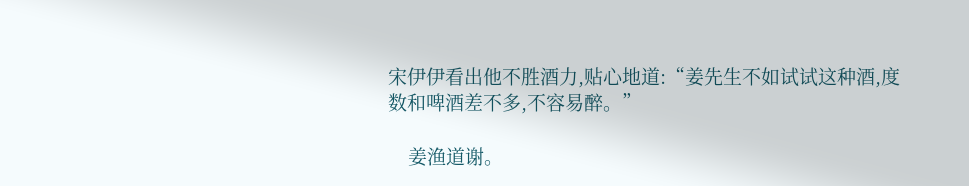宋伊伊看出他不胜酒力,贴心地道:“姜先生不如试试这种酒,度数和啤酒差不多,不容易醉。”

    姜渔道谢。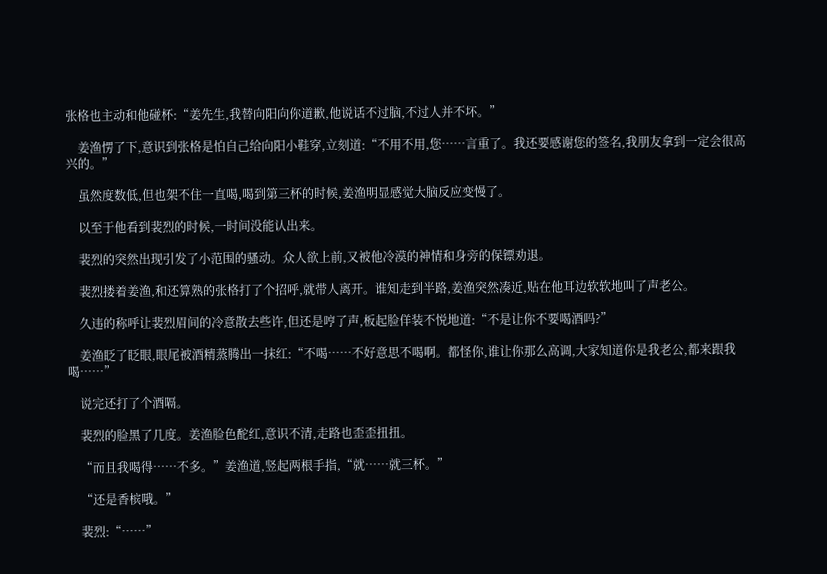张格也主动和他碰杯:“姜先生,我替向阳向你道歉,他说话不过脑,不过人并不坏。”

    姜渔愣了下,意识到张格是怕自己给向阳小鞋穿,立刻道:“不用不用,您……言重了。我还要感谢您的签名,我朋友拿到一定会很高兴的。”

    虽然度数低,但也架不住一直喝,喝到第三杯的时候,姜渔明显感觉大脑反应变慢了。

    以至于他看到裴烈的时候,一时间没能认出来。

    裴烈的突然出现引发了小范围的骚动。众人欲上前,又被他冷漠的神情和身旁的保镖劝退。

    裴烈搂着姜渔,和还算熟的张格打了个招呼,就带人离开。谁知走到半路,姜渔突然凑近,贴在他耳边软软地叫了声老公。

    久违的称呼让裴烈眉间的冷意散去些许,但还是哼了声,板起脸佯装不悦地道:“不是让你不要喝酒吗?”

    姜渔眨了眨眼,眼尾被酒精蒸腾出一抹红:“不喝……不好意思不喝啊。都怪你,谁让你那么高调,大家知道你是我老公,都来跟我喝……”

    说完还打了个酒嗝。

    裴烈的脸黑了几度。姜渔脸色酡红,意识不清,走路也歪歪扭扭。

    “而且我喝得……不多。”姜渔道,竖起两根手指,“就……就三杯。”

    “还是香槟哦。”

    裴烈:“……”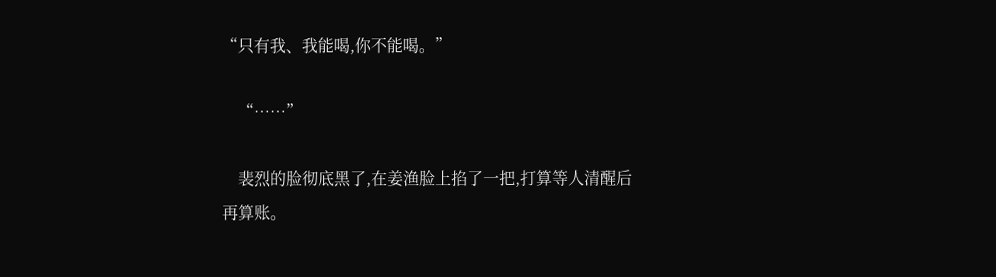“只有我、我能喝,你不能喝。”

    “……”

    裴烈的脸彻底黑了,在姜渔脸上掐了一把,打算等人清醒后再算账。